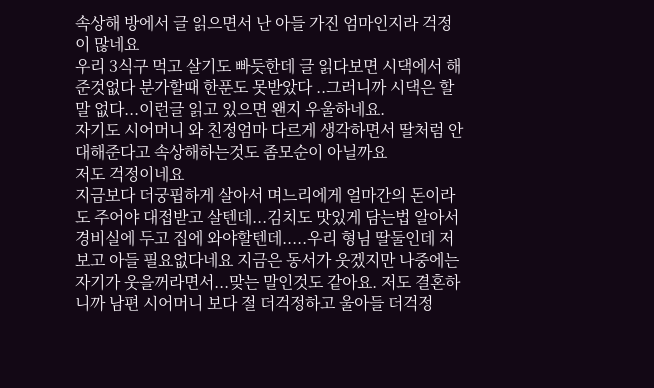속상해 방에서 글 읽으면서 난 아들 가진 엄마인지라 걱정이 많네요
우리 3식구 먹고 살기도 빠듯한데 글 읽다보면 시댁에서 해준것없다 분가할때 한푼도 못받았다 ..그러니까 시댁은 할말 없다...이런글 읽고 있으면 왠지 우울하네요.
자기도 시어머니 와 친정엄마 다르게 생각하면서 딸처럼 안대해준다고 속상해하는것도 좀모순이 아닐까요
저도 걱정이네요
지금보다 더궁핍하게 살아서 며느리에게 얼마간의 돈이라도 주어야 대접받고 살텐데...김치도 맛있게 담는법 알아서 경비실에 두고 집에 와야할텐데.....우리 형님 딸둘인데 저보고 아들 필요없다네요 지금은 동서가 웃겠지만 나중에는 자기가 웃을꺼라면서...맞는 말인것도 같아요. 저도 결혼하니까 남편 시어머니 보다 절 더걱정하고 울아들 더걱정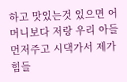하고 맛있는것 있으면 어머니보다 저랑 우리 아들먼저주고 시댁가서 제가 힘들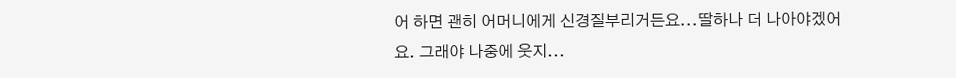어 하면 괜히 어머니에게 신경질부리거든요...딸하나 더 나아야겠어요. 그래야 나중에 웃지...